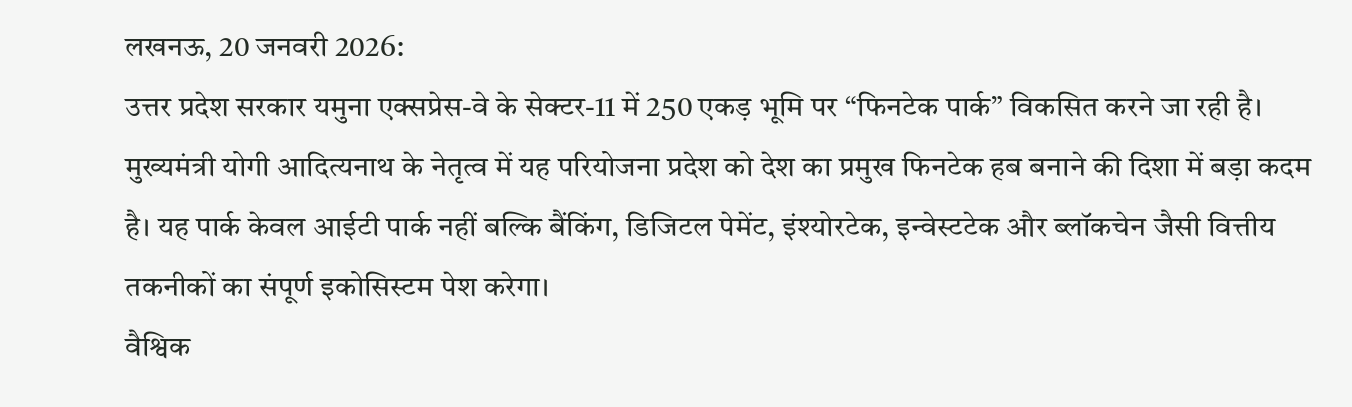लखनऊ, 20 जनवरी 2026:
उत्तर प्रदेश सरकार यमुना एक्सप्रेस-वे के सेक्टर-11 में 250 एकड़ भूमि पर “फिनटेक पार्क” विकसित करने जा रही है। मुख्यमंत्री योगी आदित्यनाथ के नेतृत्व में यह परियोजना प्रदेश को देश का प्रमुख फिनटेक हब बनाने की दिशा में बड़ा कदम है। यह पार्क केवल आईटी पार्क नहीं बल्कि बैंकिंग, डिजिटल पेमेंट, इंश्योरटेक, इन्वेस्टटेक और ब्लॉकचेन जैसी वित्तीय तकनीकों का संपूर्ण इकोसिस्टम पेश करेगा।
वैश्विक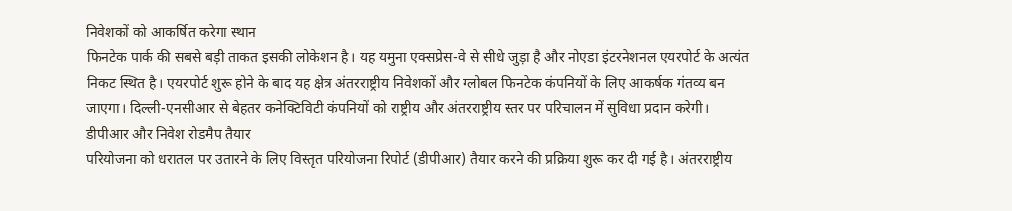निवेशकों को आकर्षित करेगा स्थान
फिनटेक पार्क की सबसे बड़ी ताकत इसकी लोकेशन है। यह यमुना एक्सप्रेस-वे से सीधे जुड़ा है और नोएडा इंटरनेशनल एयरपोर्ट के अत्यंत निकट स्थित है। एयरपोर्ट शुरू होने के बाद यह क्षेत्र अंतरराष्ट्रीय निवेशकों और ग्लोबल फिनटेक कंपनियों के लिए आकर्षक गंतव्य बन जाएगा। दिल्ली-एनसीआर से बेहतर कनेक्टिविटी कंपनियों को राष्ट्रीय और अंतरराष्ट्रीय स्तर पर परिचालन में सुविधा प्रदान करेगी।
डीपीआर और निवेश रोडमैप तैयार
परियोजना को धरातल पर उतारने के लिए विस्तृत परियोजना रिपोर्ट (डीपीआर) तैयार करने की प्रक्रिया शुरू कर दी गई है। अंतरराष्ट्रीय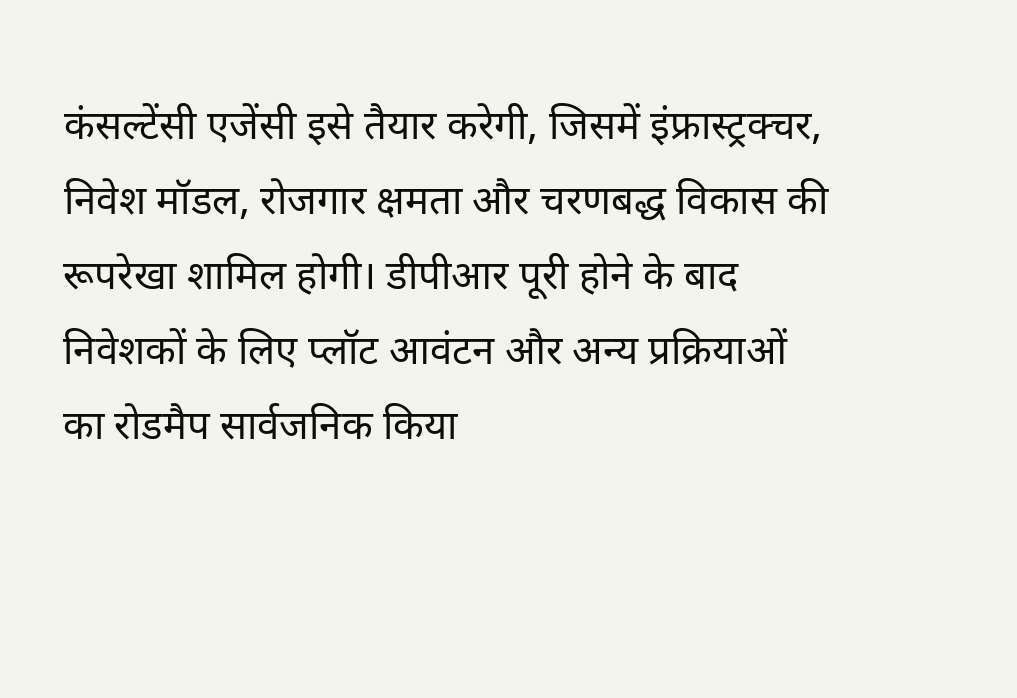कंसल्टेंसी एजेंसी इसे तैयार करेगी, जिसमें इंफ्रास्ट्रक्चर, निवेश मॉडल, रोजगार क्षमता और चरणबद्ध विकास की रूपरेखा शामिल होगी। डीपीआर पूरी होने के बाद निवेशकों के लिए प्लॉट आवंटन और अन्य प्रक्रियाओं का रोडमैप सार्वजनिक किया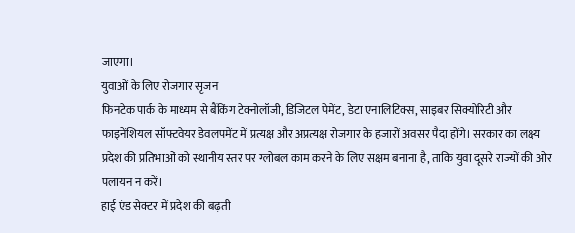जाएगा।
युवाओं के लिए रोजगार सृजन
फिनटेक पार्क के माध्यम से बैंकिंग टेक्नोलॉजी, डिजिटल पेमेंट, डेटा एनालिटिक्स, साइबर सिक्योरिटी और फाइनेंशियल सॉफ्टवेयर डेवलपमेंट में प्रत्यक्ष और अप्रत्यक्ष रोजगार के हजारों अवसर पैदा होंगे। सरकार का लक्ष्य प्रदेश की प्रतिभाओं को स्थानीय स्तर पर ग्लोबल काम करने के लिए सक्षम बनाना है, ताकि युवा दूसरे राज्यों की ओर पलायन न करें।
हाई एंड सेक्टर में प्रदेश की बढ़ती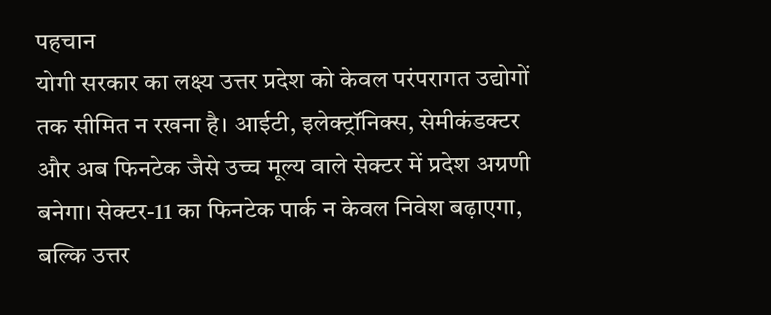पहचान
योगी सरकार का लक्ष्य उत्तर प्रदेश को केवल परंपरागत उद्योगों तक सीमित न रखना है। आईटी, इलेक्ट्रॉनिक्स, सेमीकंडक्टर और अब फिनटेक जैसे उच्च मूल्य वाले सेक्टर में प्रदेश अग्रणी बनेगा। सेक्टर-11 का फिनटेक पार्क न केवल निवेश बढ़ाएगा, बल्कि उत्तर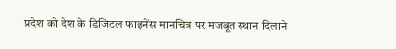प्रदेश को देश के डिजिटल फाइनेंस मानचित्र पर मजबूत स्थान दिलाने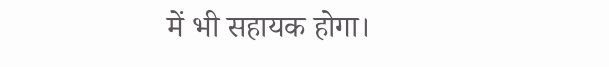में भी सहायक होगा।